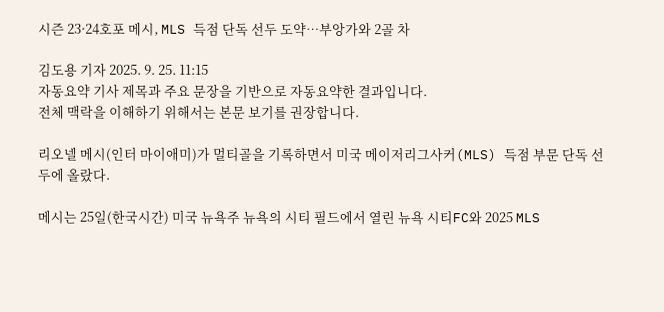시즌 23·24호포 메시, MLS 득점 단독 선두 도약…부앙가와 2골 차

김도용 기자 2025. 9. 25. 11:15
자동요약 기사 제목과 주요 문장을 기반으로 자동요약한 결과입니다.
전체 맥락을 이해하기 위해서는 본문 보기를 권장합니다.

리오넬 메시(인터 마이애미)가 멀티골을 기록하면서 미국 메이저리그사커(MLS) 득점 부문 단독 선두에 올랐다.

메시는 25일(한국시간) 미국 뉴욕주 뉴욕의 시티 필드에서 열린 뉴욕 시티FC와 2025 MLS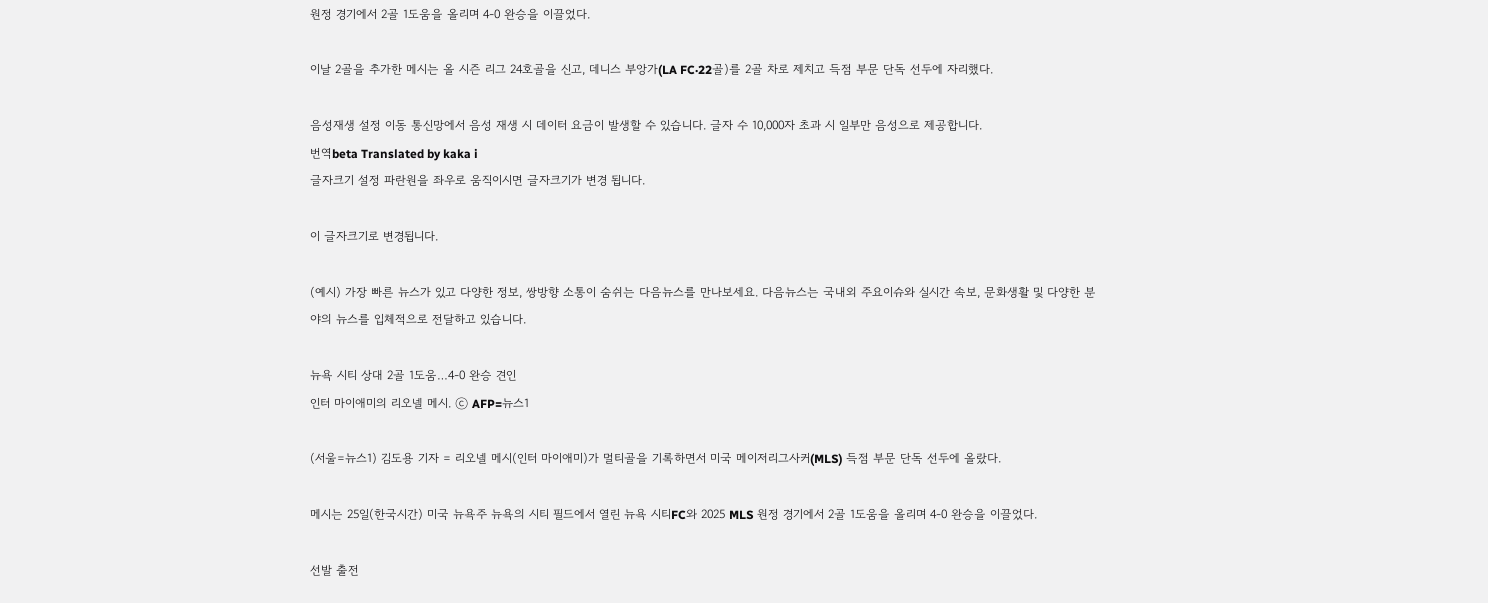원정 경기에서 2골 1도움을 올리며 4-0 완승을 이끌었다.

이날 2골을 추가한 메시는 올 시즌 리그 24호골을 신고, 데니스 부앙가(LA FC·22골)를 2골 차로 제치고 득점 부문 단독 선두에 자리했다.

음성재생 설정 이동 통신망에서 음성 재생 시 데이터 요금이 발생할 수 있습니다. 글자 수 10,000자 초과 시 일부만 음성으로 제공합니다.
번역beta Translated by kaka i
글자크기 설정 파란원을 좌우로 움직이시면 글자크기가 변경 됩니다.

이 글자크기로 변경됩니다.

(예시) 가장 빠른 뉴스가 있고 다양한 정보, 쌍방향 소통이 숨쉬는 다음뉴스를 만나보세요. 다음뉴스는 국내외 주요이슈와 실시간 속보, 문화생활 및 다양한 분야의 뉴스를 입체적으로 전달하고 있습니다.

뉴욕 시티 상대 2골 1도움…4-0 완승 견인
인터 마이애미의 리오넬 메시. ⓒ AFP=뉴스1

(서울=뉴스1) 김도용 기자 = 리오넬 메시(인터 마이애미)가 멀티골을 기록하면서 미국 메이저리그사커(MLS) 득점 부문 단독 선두에 올랐다.

메시는 25일(한국시간) 미국 뉴욕주 뉴욕의 시티 필드에서 열린 뉴욕 시티FC와 2025 MLS 원정 경기에서 2골 1도움을 올리며 4-0 완승을 이끌었다.

선발 출전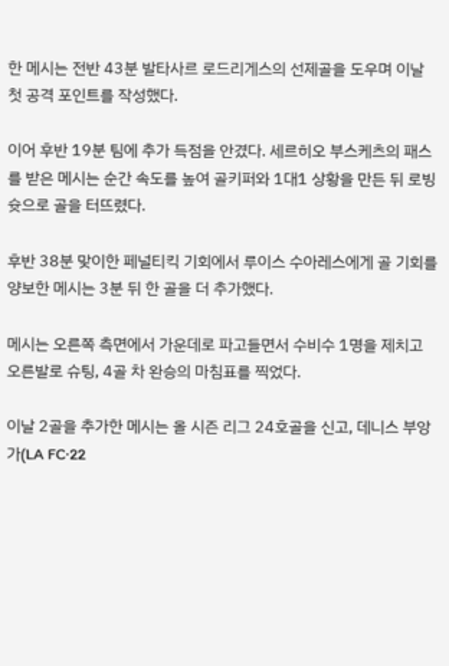한 메시는 전반 43분 발타사르 로드리게스의 선제골을 도우며 이날 첫 공격 포인트를 작성했다.

이어 후반 19분 팀에 추가 득점을 안겼다. 세르히오 부스케츠의 패스를 받은 메시는 순간 속도를 높여 골키퍼와 1대1 상황을 만든 뒤 로빙슛으로 골을 터뜨렸다.

후반 38분 맞이한 페널티킥 기회에서 루이스 수아레스에게 골 기회를 양보한 메시는 3분 뒤 한 골을 더 추가했다.

메시는 오른쪽 측면에서 가운데로 파고들면서 수비수 1명을 제치고 오른발로 슈팅, 4골 차 완승의 마침표를 찍었다.

이날 2골을 추가한 메시는 올 시즌 리그 24호골을 신고, 데니스 부앙가(LA FC·22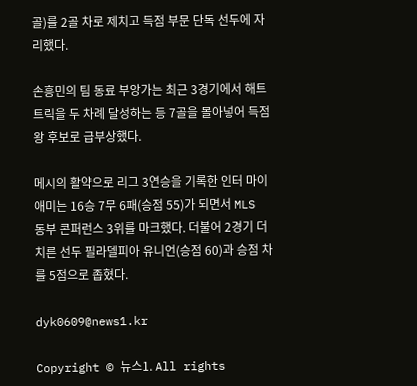골)를 2골 차로 제치고 득점 부문 단독 선두에 자리했다.

손흥민의 팀 동료 부앙가는 최근 3경기에서 해트트릭을 두 차례 달성하는 등 7골을 몰아넣어 득점왕 후보로 급부상했다.

메시의 활약으로 리그 3연승을 기록한 인터 마이애미는 16승 7무 6패(승점 55)가 되면서 MLS 동부 콘퍼런스 3위를 마크했다. 더불어 2경기 더 치른 선두 필라델피아 유니언(승점 60)과 승점 차를 5점으로 좁혔다.

dyk0609@news1.kr

Copyright © 뉴스1. All rights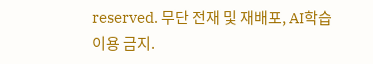reserved. 무단 전재 및 재배포, AI학습 이용 금지.